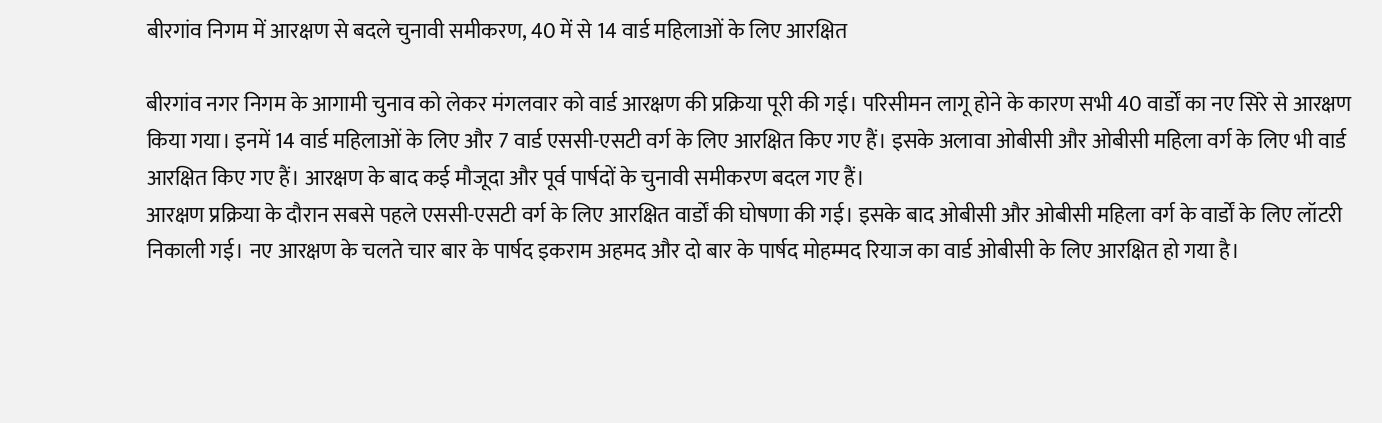बीरगांव निगम में आरक्षण से बदले चुनावी समीकरण, 40 में से 14 वार्ड महिलाओं के लिए आरक्षित

बीरगांव नगर निगम के आगामी चुनाव को लेकर मंगलवार को वार्ड आरक्षण की प्रक्रिया पूरी की गई। परिसीमन लागू होने के कारण सभी 40 वार्डों का नए सिरे से आरक्षण किया गया। इनमें 14 वार्ड महिलाओं के लिए और 7 वार्ड एससी-एसटी वर्ग के लिए आरक्षित किए गए हैं। इसके अलावा ओबीसी और ओबीसी महिला वर्ग के लिए भी वार्ड आरक्षित किए गए हैं। आरक्षण के बाद कई मौजूदा और पूर्व पार्षदों के चुनावी समीकरण बदल गए हैं।
आरक्षण प्रक्रिया के दौरान सबसे पहले एससी-एसटी वर्ग के लिए आरक्षित वार्डों की घोषणा की गई। इसके बाद ओबीसी और ओबीसी महिला वर्ग के वार्डों के लिए लॉटरी निकाली गई। नए आरक्षण के चलते चार बार के पार्षद इकराम अहमद और दो बार के पार्षद मोहम्मद रियाज का वार्ड ओबीसी के लिए आरक्षित हो गया है।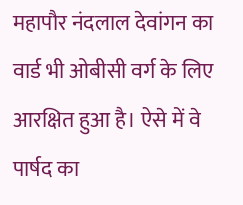महापौर नंदलाल देवांगन का वार्ड भी ओबीसी वर्ग के लिए आरक्षित हुआ है। ऐसे में वे पार्षद का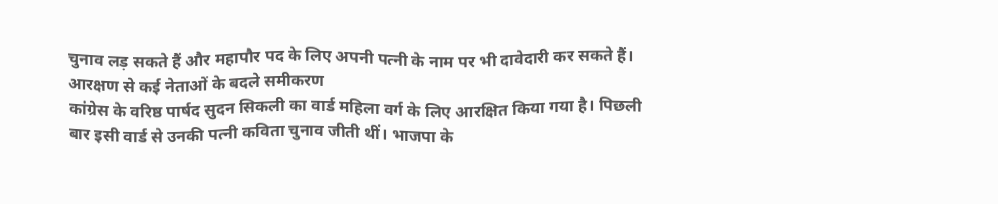चुनाव लड़ सकते हैं और महापौर पद के लिए अपनी पत्नी के नाम पर भी दावेदारी कर सकते हैं।
आरक्षण से कई नेताओं के बदले समीकरण
कांग्रेस के वरिष्ठ पार्षद सुदन सिकली का वार्ड महिला वर्ग के लिए आरक्षित किया गया है। पिछली बार इसी वार्ड से उनकी पत्नी कविता चुनाव जीती थीं। भाजपा के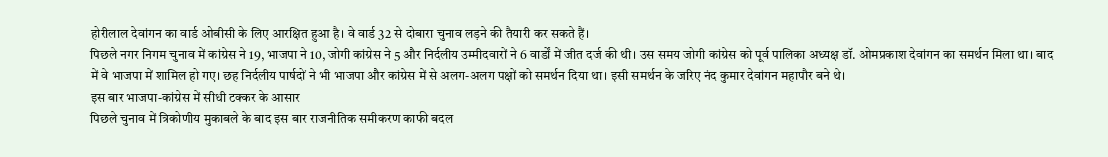होरीलाल देवांगन का वार्ड ओबीसी के लिए आरक्षित हुआ है। वे वार्ड 32 से दोबारा चुनाव लड़ने की तैयारी कर सकते हैं।
पिछले नगर निगम चुनाव में कांग्रेस ने 19, भाजपा ने 10, जोगी कांग्रेस ने 5 और निर्दलीय उम्मीदवारों ने 6 वार्डों में जीत दर्ज की थी। उस समय जोगी कांग्रेस को पूर्व पालिका अध्यक्ष डॉ. ओमप्रकाश देवांगन का समर्थन मिला था। बाद में वे भाजपा में शामिल हो गए। छह निर्दलीय पार्षदों ने भी भाजपा और कांग्रेस में से अलग-अलग पक्षों को समर्थन दिया था। इसी समर्थन के जरिए नंद कुमार देवांगन महापौर बने थे।
इस बार भाजपा-कांग्रेस में सीधी टक्कर के आसार
पिछले चुनाव में त्रिकोणीय मुकाबले के बाद इस बार राजनीतिक समीकरण काफी बदल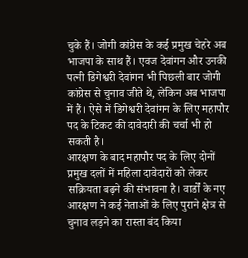चुके हैं। जोगी कांग्रेस के कई प्रमुख चेहरे अब भाजपा के साथ हैं। एवज देवांगन और उनकी पत्नी डिगेश्वरी देवांगन भी पिछली बार जोगी कांग्रेस से चुनाव जीते थे, लेकिन अब भाजपा में हैं। ऐसे में डिगेश्वरी देवांगन के लिए महापौर पद के टिकट की दावेदारी की चर्चा भी हो सकती है।
आरक्षण के बाद महापौर पद के लिए दोनों प्रमुख दलों में महिला दावेदारों को लेकर सक्रियता बढ़ने की संभावना है। वार्डों के नए आरक्षण ने कई नेताओं के लिए पुराने क्षेत्र से चुनाव लड़ने का रास्ता बंद किया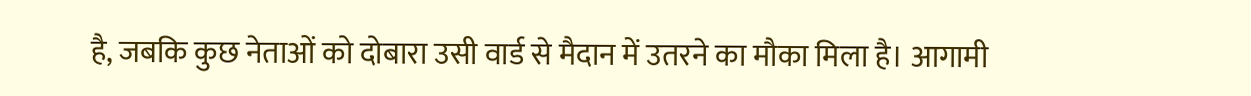है, जबकि कुछ नेताओं को दोबारा उसी वार्ड से मैदान में उतरने का मौका मिला है। आगामी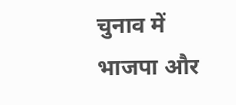चुनाव में भाजपा और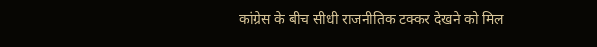कांग्रेस के बीच सीधी राजनीतिक टक्कर देखने को मिल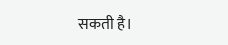सकती है।